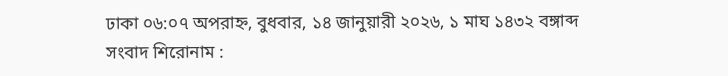ঢাকা ০৬:০৭ অপরাহ্ন, বুধবার, ১৪ জানুয়ারী ২০২৬, ১ মাঘ ১৪৩২ বঙ্গাব্দ
সংবাদ শিরোনাম :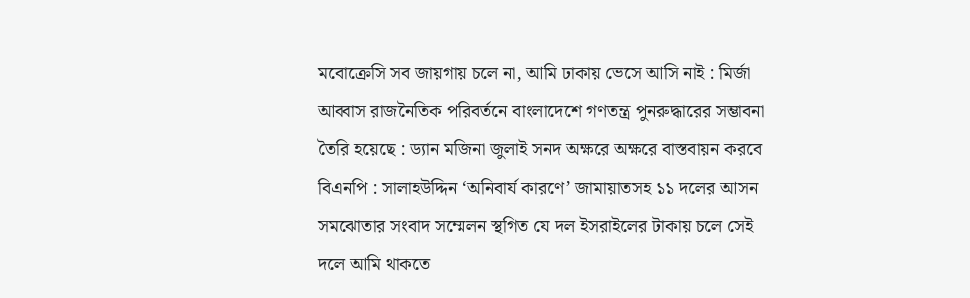মবোক্রেসি সব জায়গায় চলে না, আমি ঢাকায় ভেসে আসি নাই : মির্জা আব্বাস রাজনৈতিক পরিবর্তনে বাংলাদেশে গণতন্ত্র পুনরুদ্ধারের সম্ভাবনা তৈরি হয়েছে : ড্যান মজিনা জুলাই সনদ অক্ষরে অক্ষরে বাস্তবায়ন করবে বিএনপি : সালাহউদ্দিন ‘অনিবার্য কারণে’ জামায়াতসহ ১১ দলের আসন সমঝোতার সংবাদ সম্মেলন স্থগিত যে দল ইসরাইলের টাকায় চলে সেই দলে আমি থাকতে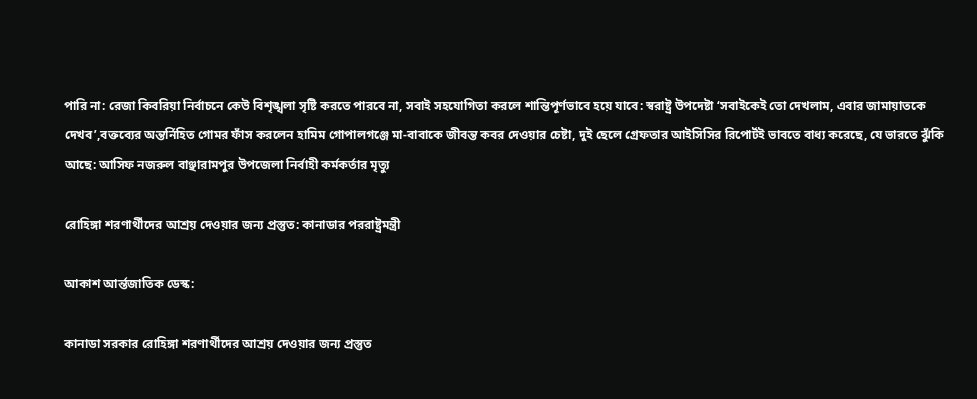পারি না: রেজা কিবরিয়া নির্বাচনে কেউ বিশৃঙ্খলা সৃষ্টি করতে পারবে না, সবাই সহযোগিতা করলে শান্তিপূর্ণভাবে হয়ে যাবে: স্বরাষ্ট্র উপদেষ্টা ‘সবাইকেই তো দেখলাম, এবার জামায়াতকে দেখব’,বক্তব্যের অন্তর্নিহিত গোমর ফাঁস করলেন হামিম গোপালগঞ্জে মা-বাবাকে জীবন্ত কবর দেওয়ার চেষ্টা, দুই ছেলে গ্রেফতার আইসিসির রিপোর্টই ভাবতে বাধ্য করেছে, যে ভারতে ঝুঁকি আছে: আসিফ নজরুল বাঞ্ছারামপুর উপজেলা নির্বাহী কর্মকর্তার মৃত্যু

রোহিঙ্গা শরণার্থীদের আশ্রয় দেওয়ার জন্য প্রস্তুত: কানাডার পররাষ্ট্রমন্ত্রী

আকাশ আর্ন্তজাতিক ডেস্ক:

কানাডা সরকার রোহিঙ্গা শরণার্থীদের আশ্রয় দেওয়ার জন্য প্রস্তুত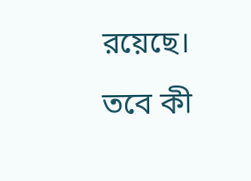রয়েছে। তবে কী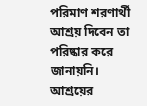পরিমাণ শরণার্থী আশ্রয় দিবেন তা পরিষ্কার করে জানায়নি। আশ্রয়ের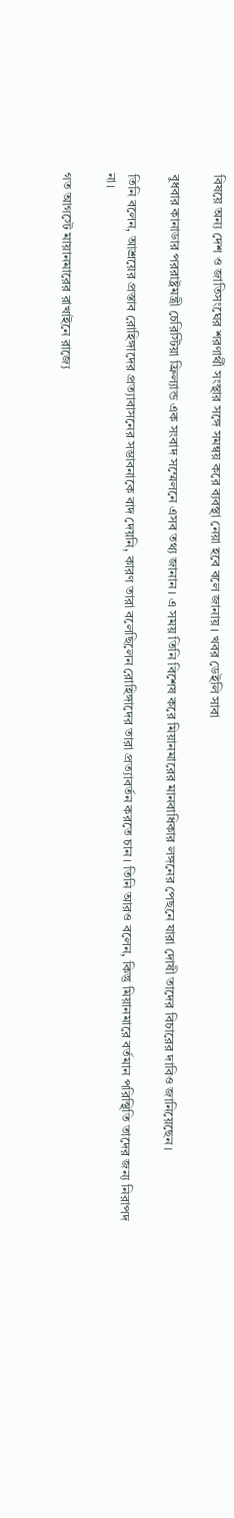বিষয়ে অন্য দেশ ও জাতিসংঘের শরণার্থী সংস্থার সঙ্গে সমন্বয় করে ব্যবস্থা নেয়া হবে বলে জানায়। খবর ডেইলি সাবা

বুধবার কানাডার পররাষ্ট্রমন্ত্রী চেরিস্টিয়া ফ্রিল্যান্ড এক সংবাদ সম্মেলনে এসব তথ্য জানান। এ সময় তিনি বিশেষ করে মিয়ানমারের মানবাধিকার লঙ্গনের পেছনে যারা দোষী তাদের বিচারের দাবিও জানিয়েছেন।

তিনি বলেন, আশ্রয়ের প্রস্তাব রোহিঙ্গাদের প্রত্যাবাসনের সম্ভাবনাকে বাদ দেয়নি, কারণ তারা বলেছিলেন রোহিঙ্গাদের তারা প্রত্যাবর্তন করতে চান। তিনি আরও বলেন, কিন্তু মিয়ানমারে বর্তমান পরিস্থিতি তাদের জন্য নিরাপদ না।

গত আগস্টে মায়ানমারের রাখাইনে রাজ্যে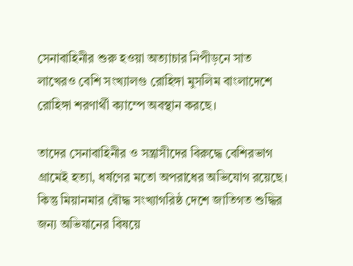সেনাবাহিনীর শুরু হওয়া অত্যাচার নিপীড়নে সাত লাখেরও বেশি সংখ্যালগু রোহিঙ্গা মুসলিম বাংলাদেশে রোহিঙ্গা শরণার্থী ক্যাম্পে অবস্থান করছে।

তাদের সেনাবাহিনীর ও সন্ত্রাসীদের বিরুদ্ধে বেশিরভাগ গ্রামেই হত্যা, ধর্ষণের মতো অপরাধের অভিযোগ রয়েছে। কিন্তু মিয়ানমার বৌদ্ধ সংখ্যাগরিষ্ঠ দেশে জাতিগত শুদ্ধির জন্য অভিযানের বিষয়ে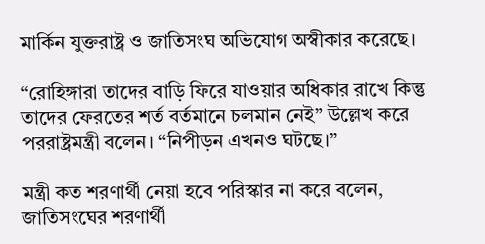মার্কিন যুক্তরাষ্ট্র ও জাতিসংঘ অভিযোগ অস্বীকার করেছে।

“রোহিঙ্গারা তাদের বাড়ি ফিরে যাওয়ার অধিকার রাখে কিন্তু তাদের ফেরতের শর্ত বর্তমানে চলমান নেই” উল্লেখ করে পররাষ্ট্রমন্ত্রী বলেন। “নিপীড়ন এখনও ঘটছে।”

মন্ত্রী কত শরণার্থী নেয়া হবে পরিস্কার না করে বলেন, জাতিসংঘের শরণার্থী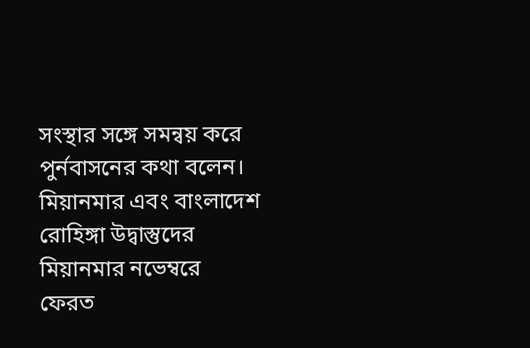সংস্থার সঙ্গে সমন্বয় করে পুর্নবাসনের কথা বলেন। মিয়ানমার এবং বাংলাদেশ রোহিঙ্গা উদ্বাস্তুদের মিয়ানমার নভেম্বরে ফেরত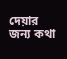দেয়ার জন্য কথা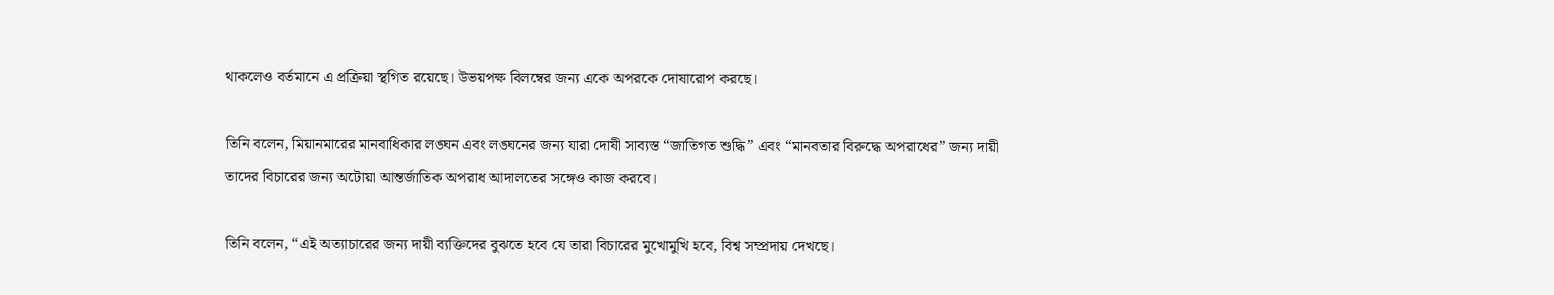থাকলেও বর্তমানে এ প্রক্রিয়া স্থগিত রয়েছে। উভয়পক্ষ বিলম্বের জন্য একে অপরকে দোষারোপ করছে।

তিনি বলেন, মিয়ানমারের মানবাধিকার লঙ্ঘন এবং লঙ্ঘনের জন্য যারা দোষী সাব্যস্ত “জাতিগত শুদ্ধি” এবং “মানবতার বিরুদ্ধে অপরাধের” জন্য দায়ী তাদের বিচারের জন্য অটোয়া আন্তর্জাতিক অপরাধ আদালতের সঙ্গেও কাজ করবে।

তিনি বলেন, “এই অত্যাচারের জন্য দায়ী ব্যক্তিদের বুঝতে হবে যে তারা বিচারের মুখোমুখি হবে, বিশ্ব সম্প্রদায় দেখছে।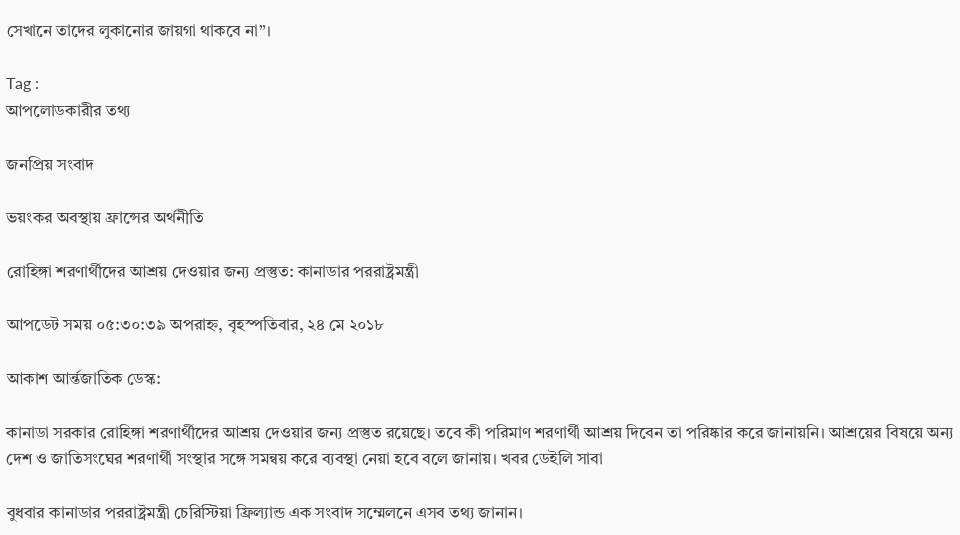সেখানে তাদের লুকানোর জায়গা থাকবে না”।

Tag :
আপলোডকারীর তথ্য

জনপ্রিয় সংবাদ

ভয়ংকর অবস্থায় ফ্রান্সের অর্থনীতি

রোহিঙ্গা শরণার্থীদের আশ্রয় দেওয়ার জন্য প্রস্তুত: কানাডার পররাষ্ট্রমন্ত্রী

আপডেট সময় ০৫:৩০:৩৯ অপরাহ্ন, বৃহস্পতিবার, ২৪ মে ২০১৮

আকাশ আর্ন্তজাতিক ডেস্ক:

কানাডা সরকার রোহিঙ্গা শরণার্থীদের আশ্রয় দেওয়ার জন্য প্রস্তুত রয়েছে। তবে কী পরিমাণ শরণার্থী আশ্রয় দিবেন তা পরিষ্কার করে জানায়নি। আশ্রয়ের বিষয়ে অন্য দেশ ও জাতিসংঘের শরণার্থী সংস্থার সঙ্গে সমন্বয় করে ব্যবস্থা নেয়া হবে বলে জানায়। খবর ডেইলি সাবা

বুধবার কানাডার পররাষ্ট্রমন্ত্রী চেরিস্টিয়া ফ্রিল্যান্ড এক সংবাদ সম্মেলনে এসব তথ্য জানান।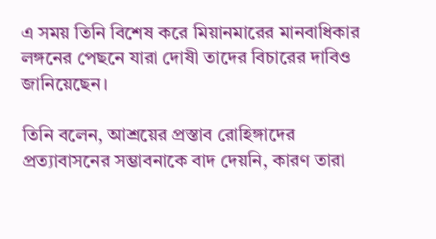এ সময় তিনি বিশেষ করে মিয়ানমারের মানবাধিকার লঙ্গনের পেছনে যারা দোষী তাদের বিচারের দাবিও জানিয়েছেন।

তিনি বলেন, আশ্রয়ের প্রস্তাব রোহিঙ্গাদের প্রত্যাবাসনের সম্ভাবনাকে বাদ দেয়নি, কারণ তারা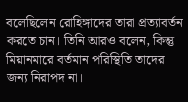বলেছিলেন রোহিঙ্গাদের তারা প্রত্যাবর্তন করতে চান। তিনি আরও বলেন, কিন্তু মিয়ানমারে বর্তমান পরিস্থিতি তাদের জন্য নিরাপদ না।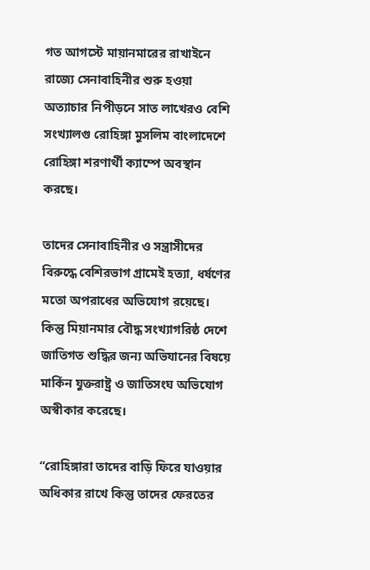গত আগস্টে মায়ানমারের রাখাইনে রাজ্যে সেনাবাহিনীর শুরু হওয়া অত্যাচার নিপীড়নে সাত লাখেরও বেশি সংখ্যালগু রোহিঙ্গা মুসলিম বাংলাদেশে রোহিঙ্গা শরণার্থী ক্যাম্পে অবস্থান করছে।

তাদের সেনাবাহিনীর ও সন্ত্রাসীদের বিরুদ্ধে বেশিরভাগ গ্রামেই হত্যা, ধর্ষণের মতো অপরাধের অভিযোগ রয়েছে। কিন্তু মিয়ানমার বৌদ্ধ সংখ্যাগরিষ্ঠ দেশে জাতিগত শুদ্ধির জন্য অভিযানের বিষয়ে মার্কিন যুক্তরাষ্ট্র ও জাতিসংঘ অভিযোগ অস্বীকার করেছে।

“রোহিঙ্গারা তাদের বাড়ি ফিরে যাওয়ার অধিকার রাখে কিন্তু তাদের ফেরতের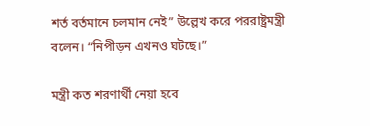শর্ত বর্তমানে চলমান নেই” উল্লেখ করে পররাষ্ট্রমন্ত্রী বলেন। “নিপীড়ন এখনও ঘটছে।”

মন্ত্রী কত শরণার্থী নেয়া হবে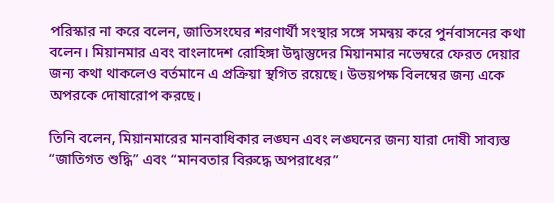পরিস্কার না করে বলেন, জাতিসংঘের শরণার্থী সংস্থার সঙ্গে সমন্বয় করে পুর্নবাসনের কথা বলেন। মিয়ানমার এবং বাংলাদেশ রোহিঙ্গা উদ্বাস্তুদের মিয়ানমার নভেম্বরে ফেরত দেয়ার জন্য কথা থাকলেও বর্তমানে এ প্রক্রিয়া স্থগিত রয়েছে। উভয়পক্ষ বিলম্বের জন্য একে অপরকে দোষারোপ করছে।

তিনি বলেন, মিয়ানমারের মানবাধিকার লঙ্ঘন এবং লঙ্ঘনের জন্য যারা দোষী সাব্যস্ত “জাতিগত শুদ্ধি” এবং “মানবতার বিরুদ্ধে অপরাধের”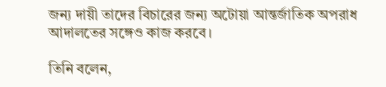জন্য দায়ী তাদের বিচারের জন্য অটোয়া আন্তর্জাতিক অপরাধ আদালতের সঙ্গেও কাজ করবে।

তিনি বলেন,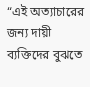“এই অত্যাচারের জন্য দায়ী ব্যক্তিদের বুঝতে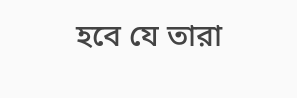হবে যে তারা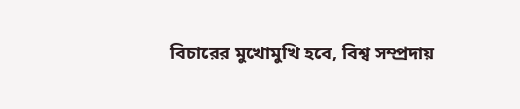বিচারের মুখোমুখি হবে, বিশ্ব সম্প্রদায়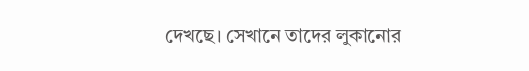দেখছে। সেখানে তাদের লুকানোর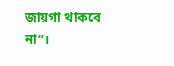জায়গা থাকবে না”।